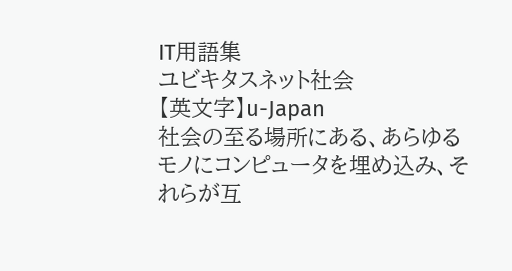IT用語集
ユビキタスネット社会
【英文字】u-Japan
社会の至る場所にある、あらゆるモノにコンピュータを埋め込み、それらが互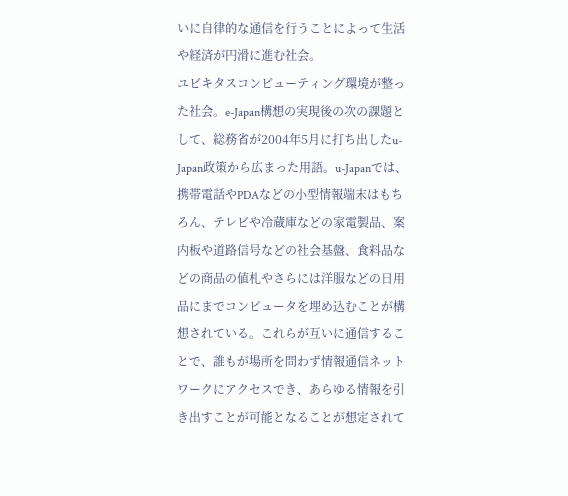いに自律的な通信を行うことによって生活や経済が円滑に進む社会。
ユビキタスコンピューティング環境が整った社会。e-Japan構想の実現後の次の課題として、総務省が2004年5月に打ち出したu-Japan政策から広まった用語。u-Japanでは、携帯電話やPDAなどの小型情報端末はもちろん、テレビや冷蔵庫などの家電製品、案内板や道路信号などの社会基盤、食料品などの商品の値札やさらには洋服などの日用品にまでコンピュータを埋め込むことが構想されている。これらが互いに通信することで、誰もが場所を問わず情報通信ネットワークにアクセスでき、あらゆる情報を引き出すことが可能となることが想定されて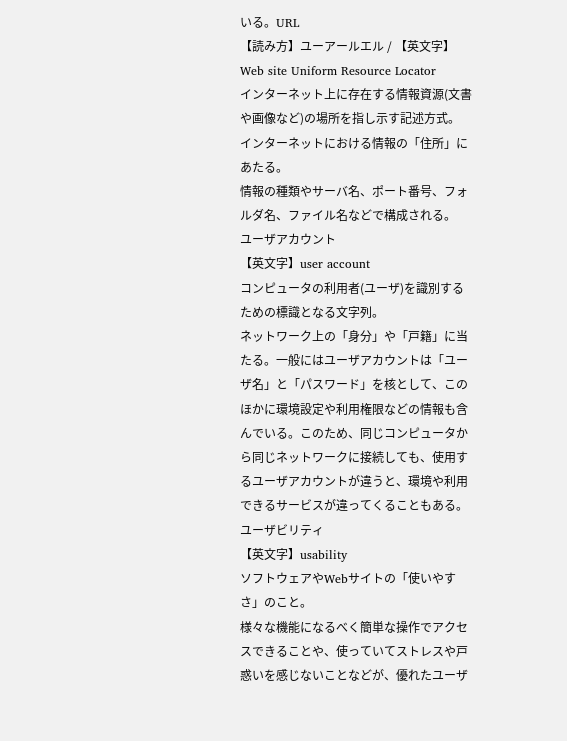いる。URL
【読み方】ユーアールエル / 【英文字】Web site Uniform Resource Locator
インターネット上に存在する情報資源(文書や画像など)の場所を指し示す記述方式。
インターネットにおける情報の「住所」にあたる。
情報の種類やサーバ名、ポート番号、フォルダ名、ファイル名などで構成される。
ユーザアカウント
【英文字】user account
コンピュータの利用者(ユーザ)を識別するための標識となる文字列。
ネットワーク上の「身分」や「戸籍」に当たる。一般にはユーザアカウントは「ユーザ名」と「パスワード」を核として、このほかに環境設定や利用権限などの情報も含んでいる。このため、同じコンピュータから同じネットワークに接続しても、使用するユーザアカウントが違うと、環境や利用できるサービスが違ってくることもある。ユーザビリティ
【英文字】usability
ソフトウェアやWebサイトの「使いやすさ」のこと。
様々な機能になるべく簡単な操作でアクセスできることや、使っていてストレスや戸惑いを感じないことなどが、優れたユーザ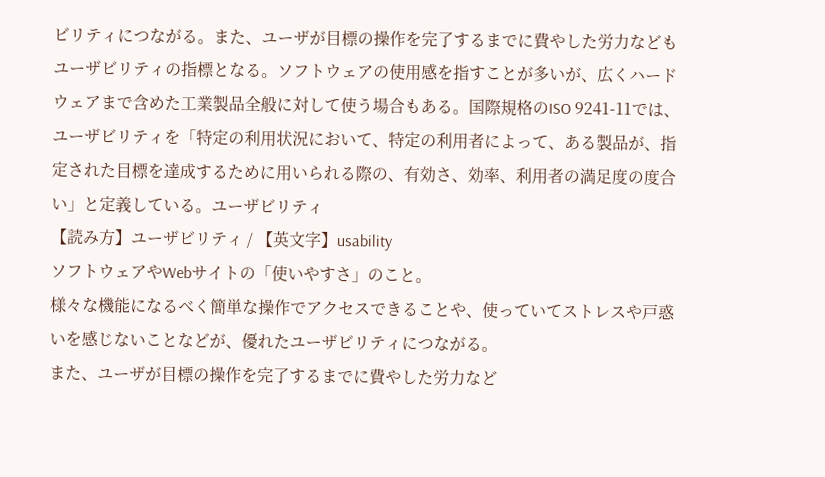ビリティにつながる。また、ユーザが目標の操作を完了するまでに費やした労力などもユーザビリティの指標となる。ソフトウェアの使用感を指すことが多いが、広くハードウェアまで含めた工業製品全般に対して使う場合もある。国際規格のISO 9241-11では、ユーザビリティを「特定の利用状況において、特定の利用者によって、ある製品が、指定された目標を達成するために用いられる際の、有効さ、効率、利用者の満足度の度合い」と定義している。ユーザビリティ
【読み方】ユーザビリティ / 【英文字】usability
ソフトウェアやWebサイトの「使いやすさ」のこと。
様々な機能になるべく簡単な操作でアクセスできることや、使っていてストレスや戸惑いを感じないことなどが、優れたユーザビリティにつながる。
また、ユーザが目標の操作を完了するまでに費やした労力など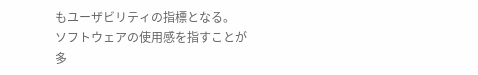もユーザビリティの指標となる。
ソフトウェアの使用感を指すことが多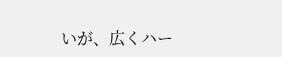いが、広くハー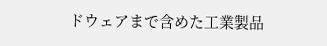ドウェアまで含めた工業製品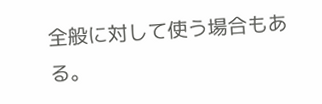全般に対して使う場合もある。